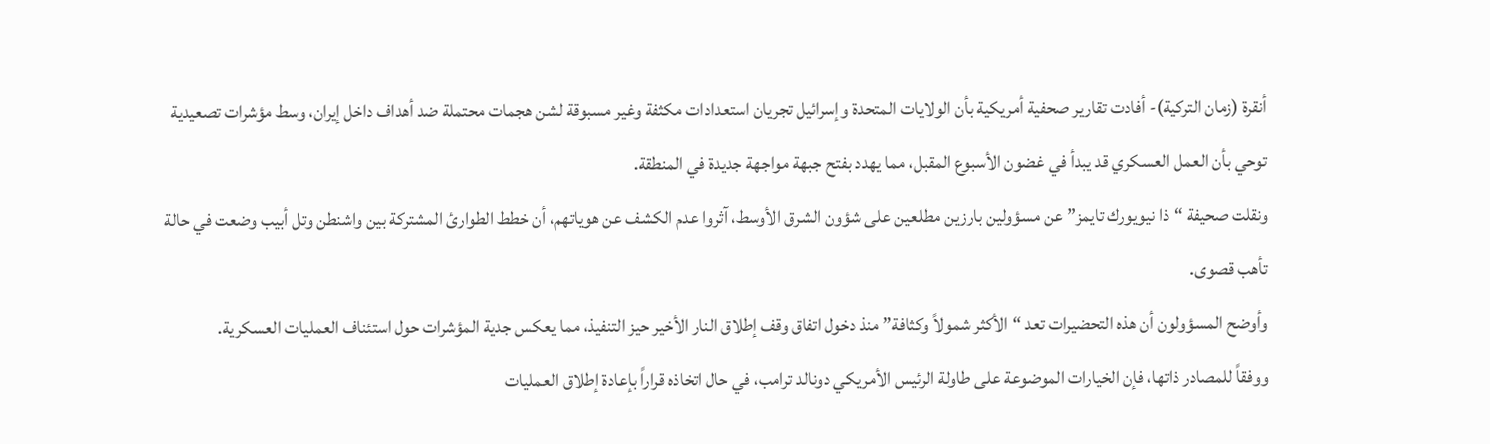أنقرة (زمان التركية)- أفادت تقارير صحفية أمريكية بأن الولايات المتحدة وإسرائيل تجريان استعدادات مكثفة وغير مسبوقة لشن هجمات محتملة ضد أهداف داخل إيران، وسط مؤشرات تصعيدية توحي بأن العمل العسكري قد يبدأ في غضون الأسبوع المقبل، مما يهدد بفتح جبهة مواجهة جديدة في المنطقة.
ونقلت صحيفة “ذا نيويورك تايمز” عن مسؤولين بارزين مطلعين على شؤون الشرق الأوسط، آثروا عدم الكشف عن هوياتهم، أن خطط الطوارئ المشتركة بين واشنطن وتل أبيب وضعت في حالة تأهب قصوى.
وأوضح المسؤولون أن هذه التحضيرات تعد “الأكثر شمولاً وكثافة” منذ دخول اتفاق وقف إطلاق النار الأخير حيز التنفيذ، مما يعكس جدية المؤشرات حول استئناف العمليات العسكرية.
ووفقاً للمصادر ذاتها، فإن الخيارات الموضوعة على طاولة الرئيس الأمريكي دونالد ترامب، في حال اتخاذه قراراً بإعادة إطلاق العمليات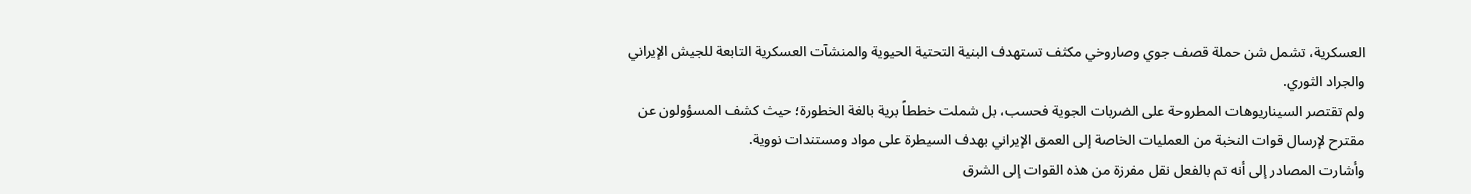العسكرية، تشمل شن حملة قصف جوي وصاروخي مكثف تستهدف البنية التحتية الحيوية والمنشآت العسكرية التابعة للجيش الإيراني والجراد الثوري.
ولم تقتصر السيناريوهات المطروحة على الضربات الجوية فحسب، بل شملت خططاً برية بالغة الخطورة؛ حيث كشف المسؤولون عن مقترح لإرسال قوات النخبة من العمليات الخاصة إلى العمق الإيراني بهدف السيطرة على مواد ومستندات نووية.
وأشارت المصادر إلى أنه تم بالفعل نقل مفرزة من هذه القوات إلى الشرق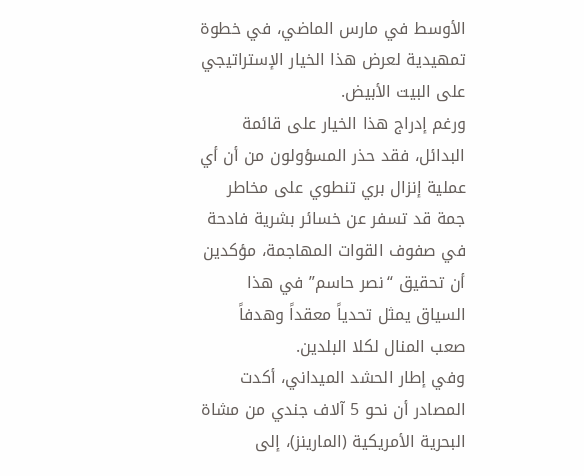الأوسط في مارس الماضي، في خطوة تمهيدية لعرض هذا الخيار الإستراتيجي على البيت الأبيض.
ورغم إدراج هذا الخيار على قائمة البدائل، فقد حذر المسؤولون من أن أي عملية إنزال بري تنطوي على مخاطر جمة قد تسفر عن خسائر بشرية فادحة في صفوف القوات المهاجمة، مؤكدين أن تحقيق “نصر حاسم” في هذا السياق يمثل تحدياً معقداً وهدفاً صعب المنال لكلا البلدين.
وفي إطار الحشد الميداني، أكدت المصادر أن نحو 5 آلاف جندي من مشاة البحرية الأمريكية (المارينز)، إلى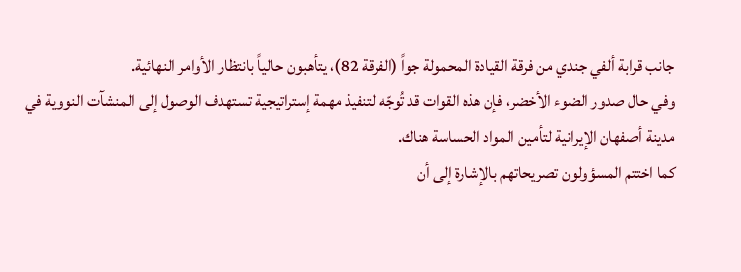جانب قرابة ألفي جندي من فرقة القيادة المحمولة جواً (الفرقة 82)، يتأهبون حالياً بانتظار الأوامر النهائية.
وفي حال صدور الضوء الأخضر، فإن هذه القوات قد تُوجّه لتنفيذ مهمة إستراتيجية تستهدف الوصول إلى المنشآت النووية في مدينة أصفهان الإيرانية لتأمين المواد الحساسة هناك.
كما اختتم المسؤولون تصريحاتهم بالإشارة إلى أن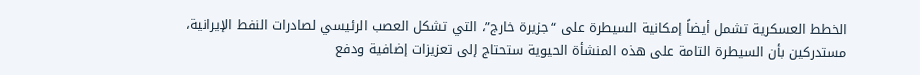الخطط العسكرية تشمل أيضاً إمكانية السيطرة على “جزيرة خارج”، التي تشكل العصب الرئيسي لصادرات النفط الإيرانية، مستدركين بأن السيطرة التامة على هذه المنشأة الحيوية ستحتاج إلى تعزيزات إضافية ودفع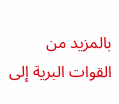بالمزيد من القوات البرية إلى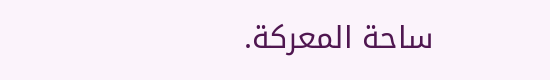ساحة المعركة.